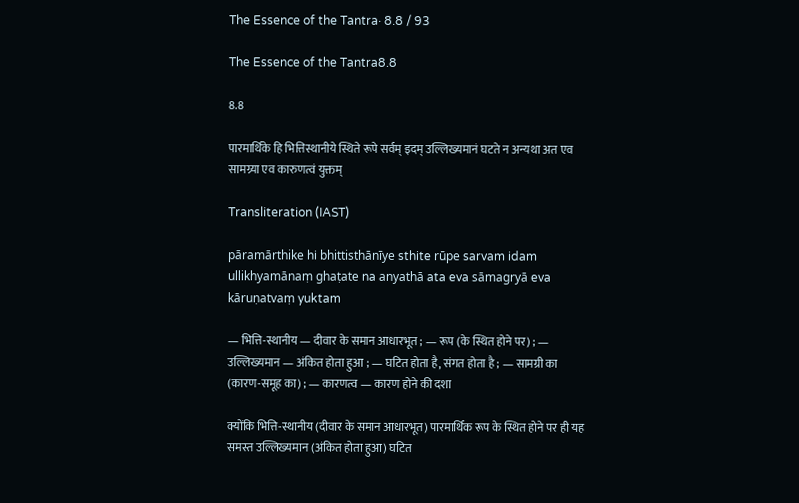The Essence of the Tantra· 8.8 / 93

The Essence of the Tantra8.8

8.8

पारमार्थिके हि भित्तिस्थानीये स्थिते रूपे सर्वम् इदम् उल्लिख्यमानं घटते न अन्यथा अत एव सामग्र्या एव कारुणत्वं युक्तम्

Transliteration (IAST)

pāramārthike hi bhittisthānīye sthite rūpe sarvam idam ullikhyamānaṃ ghaṭate na anyathā ata eva sāmagryā eva kāruṇatvaṃ yuktam

— भित्ति-स्थानीय — दीवार के समान आधारभूत ; — रूप (के स्थित होने पर) ; — उल्लिख्यमान — अंकित होता हुआ ; — घटित होता है, संगत होता है ; — सामग्री का (कारण-समूह का) ; — कारणत्व — कारण होने की दशा

क्योंकि भित्ति-स्थानीय (दीवार के समान आधारभूत) पारमार्थिक रूप के स्थित होने पर ही यह समस्त उल्लिख्यमान (अंकित होता हुआ) घटित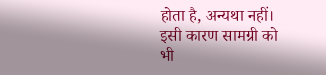होता है, अन्यथा नहीं। इसी कारण सामग्री को भी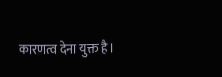कारणत्व देना युक्त है।